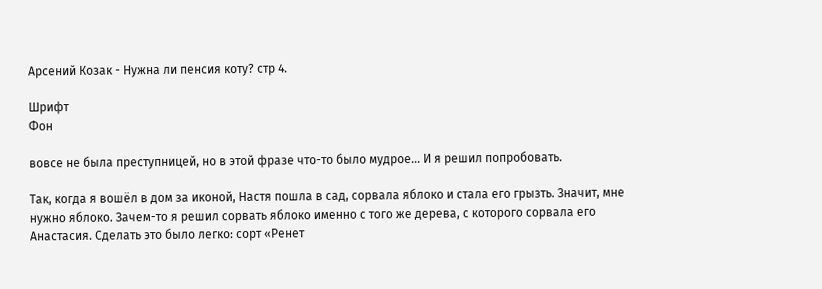Арсений Козак - Нужна ли пенсия коту? стр 4.

Шрифт
Фон

вовсе не была преступницей, но в этой фразе что-то было мудрое... И я решил попробовать.

Так, когда я вошёл в дом за иконой, Настя пошла в сад, сорвала яблоко и стала его грызть. Значит, мне нужно яблоко. Зачем-то я решил сорвать яблоко именно с того же дерева, с которого сорвала его Анастасия. Сделать это было легко: сорт «Ренет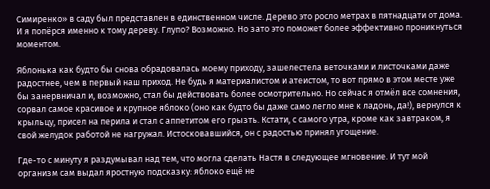Симиренко» в саду был представлен в единственном числе. Дерево это росло метрах в пятнадцати от дома. И я попёрся именно к тому дереву. Глупо? Возможно. Но зато это поможет более эффективно проникнуться моментом.

Яблонька как будто бы снова обрадовалась моему приходу, зашелестела веточками и листочками даже радостнее, чем в первый наш приход. Не будь я материалистом и атеистом, то вот прямо в этом месте уже бы занервничал и, возможно, стал бы действовать более осмотрительно. Но сейчас я отмёл все сомнения, сорвал самое красивое и крупное яблоко (оно как будто бы даже само легло мне к ладонь, да!), вернулся к крыльцу, присел на перила и стал с аппетитом его грызть. Кстати, с самого утра, кроме как завтраком, я свой желудок работой не нагружал. Истосковавшийся, он с радостью принял угощение.

Где-то с минуту я раздумывал над тем, что могла сделать Настя в следующее мгновение. И тут мой организм сам выдал яростную подсказку: яблоко ещё не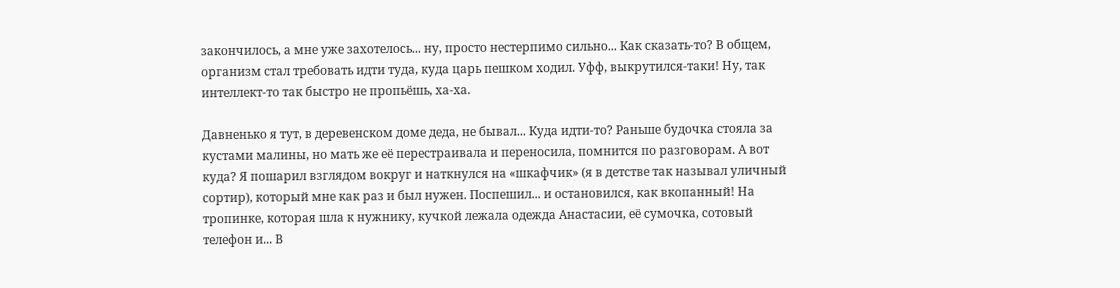закончилось, а мне уже захотелось... ну, просто нестерпимо сильно... Как сказать-то? В общем, организм стал требовать идти туда, куда царь пешком ходил. Уфф, выкрутился-таки! Ну, так интеллект-то так быстро не пропьёшь, ха-ха.

Давненько я тут, в деревенском доме деда, не бывал... Куда идти-то? Раньше будочка стояла за кустами малины, но мать же её перестраивала и переносила, помнится по разговорам. А вот куда? Я пошарил взглядом вокруг и наткнулся на «шкафчик» (я в детстве так называл уличный сортир), который мне как раз и был нужен. Поспешил... и остановился, как вкопанный! На тропинке, которая шла к нужнику, кучкой лежала одежда Анастасии, её сумочка, сотовый телефон и... В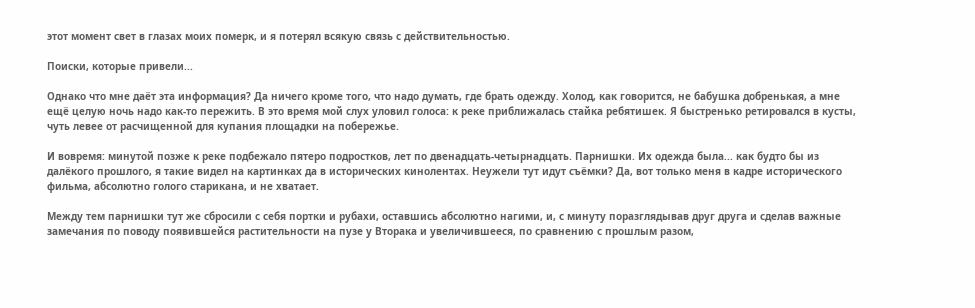этот момент свет в глазах моих померк, и я потерял всякую связь с действительностью.

Поиски, которые привели...

Однако что мне даёт эта информация? Да ничего кроме того, что надо думать, где брать одежду. Холод, как говорится, не бабушка добренькая, а мне ещё целую ночь надо как-то пережить. В это время мой слух уловил голоса: к реке приближалась стайка ребятишек. Я быстренько ретировался в кусты, чуть левее от расчищенной для купания площадки на побережье.

И вовремя: минутой позже к реке подбежало пятеро подростков, лет по двенадцать-четырнадцать. Парнишки. Их одежда была... как будто бы из далёкого прошлого, я такие видел на картинках да в исторических кинолентах. Неужели тут идут съёмки? Да, вот только меня в кадре исторического фильма, абсолютно голого старикана, и не хватает.

Между тем парнишки тут же сбросили с себя портки и рубахи, оставшись абсолютно нагими, и, с минуту поразглядывав друг друга и сделав важные замечания по поводу появившейся растительности на пузе у Вторака и увеличившееся, по сравнению с прошлым разом,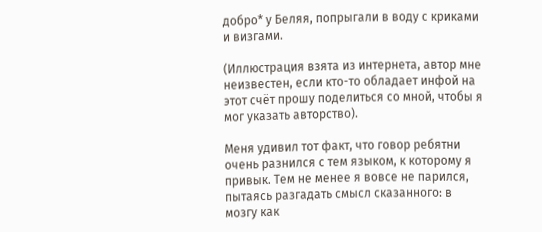добро* у Беляя, попрыгали в воду с криками и визгами.

(Иллюстрация взята из интернета, автор мне неизвестен, если кто-то обладает инфой на этот счёт прошу поделиться со мной, чтобы я мог указать авторство).

Меня удивил тот факт, что говор ребятни очень разнился с тем языком, к которому я привык. Тем не менее я вовсе не парился, пытаясь разгадать смысл сказанного: в мозгу как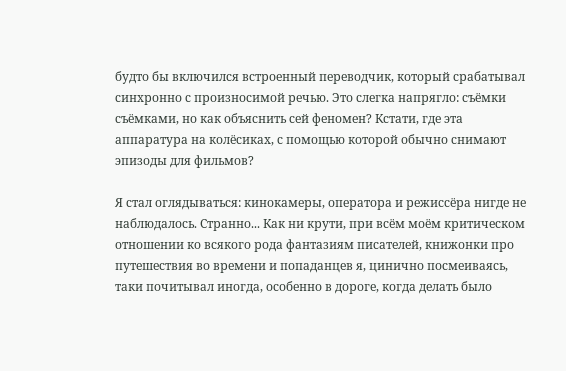будто бы включился встроенный переводчик, который срабатывал синхронно с произносимой речью. Это слегка напрягло: съёмки съёмками, но как объяснить сей феномен? Кстати, где эта аппаратура на колёсиках, с помощью которой обычно снимают эпизоды для фильмов?

Я стал оглядываться: кинокамеры, оператора и режиссёра нигде не наблюдалось. Странно... Как ни крути, при всём моём критическом отношении ко всякого рода фантазиям писателей, книжонки про путешествия во времени и попаданцев я, цинично посмеиваясь, таки почитывал иногда, особенно в дороге, когда делать было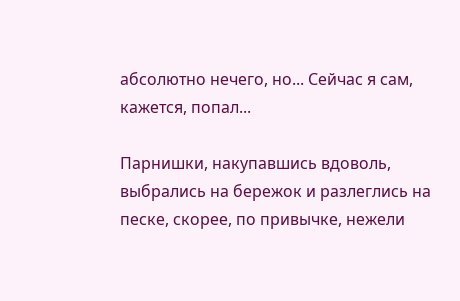абсолютно нечего, но... Сейчас я сам, кажется, попал...

Парнишки, накупавшись вдоволь, выбрались на бережок и разлеглись на песке, скорее, по привычке, нежели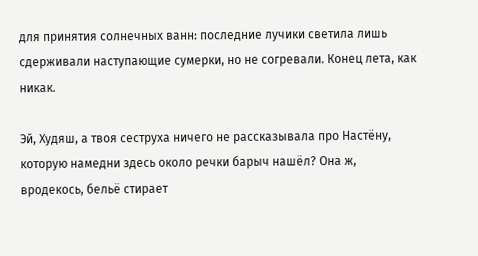для принятия солнечных ванн: последние лучики светила лишь сдерживали наступающие сумерки, но не согревали. Конец лета, как никак.

Эй, Худяш, а твоя сеструха ничего не рассказывала про Настёну, которую намедни здесь около речки барыч нашёл? Она ж, вродекось, бельё стирает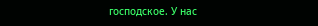господское. У нас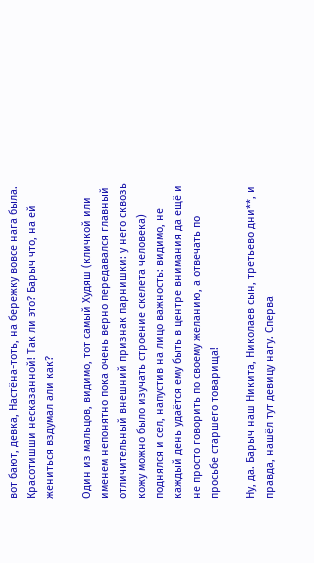вот бают, девка, Настёна-тоть, на бережку вовсе нага была. Красотишши несказанной! Так ли это? Барыч что, на ей жениться вздумал али как?

Один из мальцов, видимо, тот самый Худяш (кличкой или именем непонятно пока очень верно передавался главный отличительный внешний признак парнишки: у него сквозь кожу можно было изучать строение скелета человека) поднялся и сел, напустив на лицо важность: видимо, не каждый день удаётся ему быть в центре внимания да ещё и не просто говорить по своему желанию, а отвечать по просьбе старшего товарища!

Ну, да. Барыч наш Никита, Николаев сын, третьево дни**, и правда, нашёл тут девицу нагу. Сперва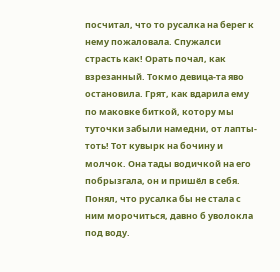посчитал, что то русалка на берег к нему пожаловала. Спужалси страсть как! Орать почал, как взрезанный. Токмо девица-та яво остановила. Грят, как вдарила ему по маковке биткой, котору мы туточки забыли намедни, от лапты-тоть! Тот кувырк на бочину и молчок. Она тады водичкой на его побрызгала, он и пришёл в себя. Понял, что русалка бы не стала с ним морочиться, давно б уволокла под воду.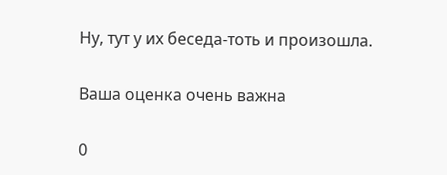Ну, тут у их беседа-тоть и произошла.

Ваша оценка очень важна

0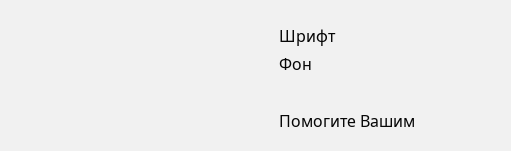Шрифт
Фон

Помогите Вашим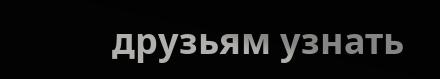друзьям узнать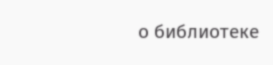о библиотеке